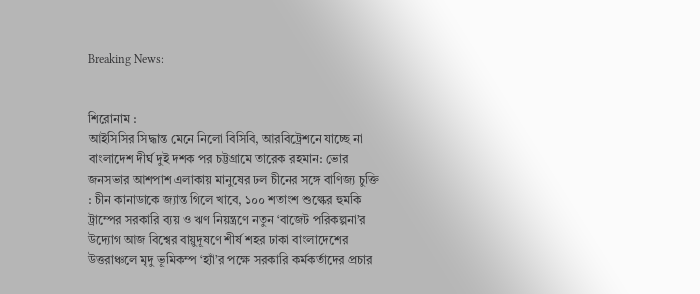Breaking News:


শিরোনাম :
আইসিসির সিদ্ধান্ত মেনে নিলো বিসিবি, আরবিট্রেশনে যাচ্ছে না বাংলাদেশ দীর্ঘ দুই দশক পর চট্টগ্রামে তারেক রহমান: ভোর জনসভার আশপাশ এলাকায় মানুষের ঢল চীনের সঙ্গে বাণিজ্য চুক্তি : চীন কানাডাকে জ্যান্ত গিলে খাবে, ১০০ শতাংশ শুল্কের হুমকি ট্রাম্পের সরকারি ব্যয় ও ঋণ নিয়ন্ত্রণে নতুন ‘বাজেট পরিকল্পনা’র উদ্যোগ আজ বিশ্বের বায়ুদূষণে শীর্ষ শহর ঢাকা বাংলাদেশের উত্তরাঞ্চলে মৃদু ভূমিকম্প ‘হ্যাঁ’র পক্ষে সরকারি কর্মকর্তাদের প্রচার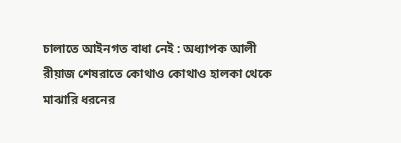চালাতে আইনগত বাধা নেই : অধ্যাপক আলী রীয়াজ শেষরাতে কোথাও কোথাও হালকা থেকে মাঝারি ধরনের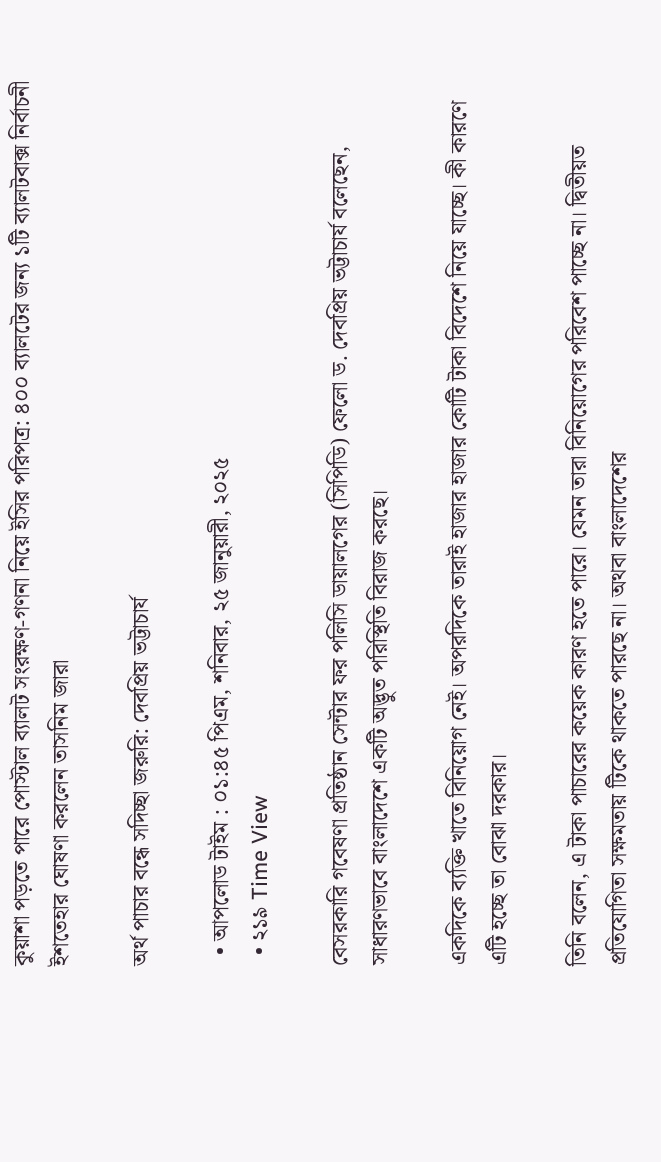কুয়াশা পড়তে পারে পোস্টাল ব্যালট সংরক্ষণ-গণনা নিয়ে ইসির পরিপত্র: ৪০০ ব্যালটের জন্য ১টি ব্যালটবাক্স নির্বাচনী ইশতেহার ঘোষণা করলেন তাসনিম জারা

অর্থ পাচার বন্ধে সদিচ্ছা জরুরি: দেবপ্রিয় ভট্টাচার্য

  • আপলোড টাইম : ০১:৪৫ পিএম, শনিবার, ২৫ জানুয়ারী, ২০২৫
  • ২১৯ Time View

বেসরকারি গবেষণা প্রতিষ্ঠান সেন্টার ফর পলিসি ডায়ালগের (সিপিডি) ফেলো ড. দেবপ্রিয় ভট্টাচার্য বলেছেন, সাধারণভাবে বাংলাদেশে একটি অদ্ভুত পরিস্থিতি বিরাজ করছে।

একদিকে ব্যক্তি খাতে বিনিয়োগ নেই। অপরদিকে তারাই হাজার হাজার কোটি টাকা বিদেশে নিয়ে যাচ্ছে। কী কারণে এটি হচ্ছে তা বোঝা দরকার।

তিনি বলেন, এ টাকা পাচারের কয়েক কারণ হতে পারে। যেমন তারা বিনিয়োগের পরিবেশ পাচ্ছে না। দ্বিতীয়ত প্রতিযোগিতা সক্ষমতায় টিকে থাকতে পারছে না। অথবা বাংলাদেশের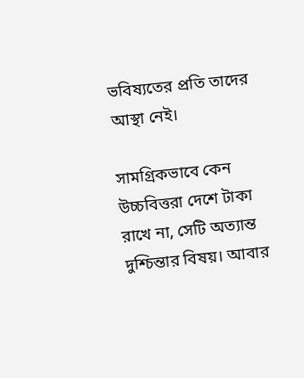ভবিষ্যতের প্রতি তাদের আস্থা নেই।

সামগ্রিকভাবে কেন উচ্চবিত্তরা দেশে টাকা রাখে না, সেটি অত্যান্ত দুশ্চিন্তার বিষয়। আবার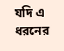যদি এ ধরনের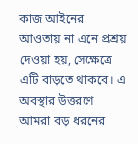কাজ আইনের আওতায় না এনে প্রশ্রয় দেওয়া হয়, সেক্ষেত্রে এটি বাড়তে থাকবে। এ অবস্থার উত্তরণে আমরা বড় ধরনের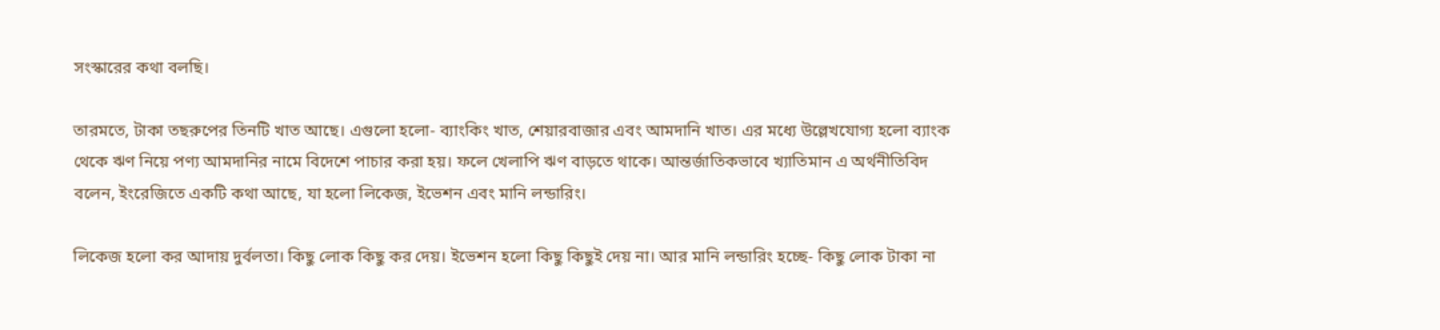সংস্কারের কথা বলছি।

তারমতে, টাকা তছরুপের তিনটি খাত আছে। এগুলো হলো- ব্যাংকিং খাত, শেয়ারবাজার এবং আমদানি খাত। এর মধ্যে উল্লেখযোগ্য হলো ব্যাংক থেকে ঋণ নিয়ে পণ্য আমদানির নামে বিদেশে পাচার করা হয়। ফলে খেলাপি ঋণ বাড়তে থাকে। আন্তর্জাতিকভাবে খ্যাতিমান এ অর্থনীতিবিদ বলেন, ইংরেজিতে একটি কথা আছে, যা হলো লিকেজ, ইভেশন এবং মানি লন্ডারিং।

লিকেজ হলো কর আদায় দুর্বলতা। কিছু লোক কিছু কর দেয়। ইভেশন হলো কিছু কিছুই দেয় না। আর মানি লন্ডারিং হচ্ছে- কিছু লোক টাকা না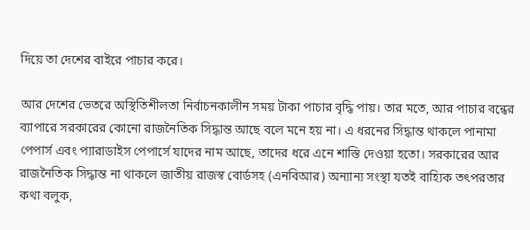দিয়ে তা দেশের বাইরে পাচার করে।

আর দেশের ভেতরে অস্থিতিশীলতা নির্বাচনকালীন সময় টাকা পাচার বৃদ্ধি পায়। তার মতে, আর পাচার বন্ধের ব্যাপারে সরকারের কোনো রাজনৈতিক সিদ্ধান্ত আছে বলে মনে হয় না। এ ধরনের সিদ্ধান্ত থাকলে পানামা পেপার্স এবং প্যারাডাইস পেপার্সে যাদের নাম আছে, তাদের ধরে এনে শাস্তি দেওয়া হতো। সরকারের আর রাজনৈতিক সিদ্ধান্ত না থাকলে জাতীয় রাজস্ব বোর্ডসহ (এনবিআর) অন্যান্য সংস্থা যতই বাহ্যিক তৎপরতার কথা বলুক,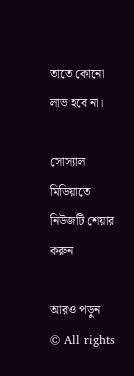তাতে কোনো লাভ হবে না।

সোস্যাল মিডিয়াতে নিউজটি শেয়ার করুন

আরও পড়ুন
© All rights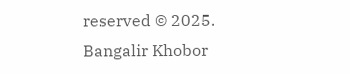reserved © 2025. Bangalir Khobor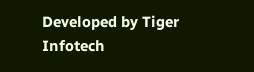Developed by Tiger Infotech